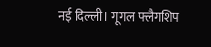नई दिल्ली। गूगल फ्लैगशिप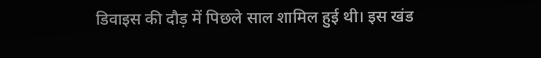डिवाइस की दौड़ में पिछले साल शामिल हुई थी। इस खंड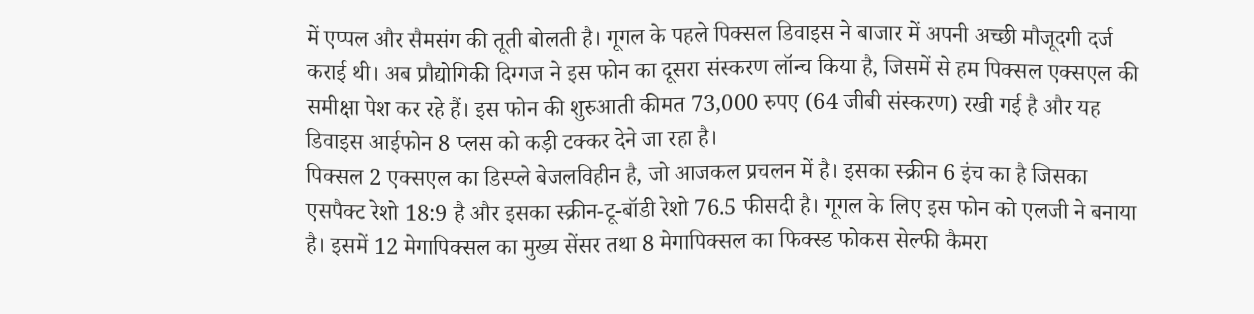में एप्पल और सैमसंग की तूती बोलती है। गूगल के पहले पिक्सल डिवाइस ने बाजार में अपनी अच्छी मौजूदगी दर्ज कराई थी। अब प्रौद्योगिकी दिग्गज ने इस फोन का दूसरा संस्करण लॉन्च किया है, जिसमें से हम पिक्सल एक्सएल की समीक्षा पेश कर रहे हैं। इस फोन की शुरुआती कीमत 73,000 रुपए (64 जीबी संस्करण) रखी गई है और यह डिवाइस आईफोन 8 प्लस को कड़ी टक्कर देने जा रहा है।
पिक्सल 2 एक्सएल का डिस्प्ले बेजलविहीन है, जो आजकल प्रचलन में है। इसका स्क्रीन 6 इंच का है जिसका एसपैक्ट रेशो 18:9 है और इसका स्क्रीन-टू-बॉडी रेशो 76.5 फीसदी है। गूगल के लिए इस फोन को एलजी ने बनाया है। इसमें 12 मेगापिक्सल का मुख्य सेंसर तथा 8 मेगापिक्सल का फिक्स्ड फोकस सेल्फी कैमरा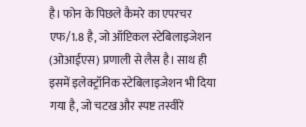है। फोन के पिछले कैमरे का एपरचर एफ/1.8 है, जो ऑप्टिकल स्टेबिलाइजेशन (ओआईएस) प्रणाली से लैस है। साथ ही इसमें इलेक्ट्रॉनिक स्टेबिलाइजेशन भी दिया गया है, जो चटख और स्पष्ट तस्वीरें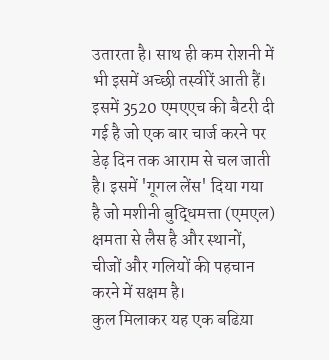उतारता है। साथ ही कम रोशनी में भी इसमें अच्छी तस्वीरें आती हैं।
इसमें 3520 एमएएच की बैटरी दी गई है जो एक बार चार्ज करने पर डेढ़ दिन तक आराम से चल जाती है। इसमें 'गूगल लेंस' दिया गया है जो मशीनी बुद्धिमत्ता (एमएल) क्षमता से लैस है और स्थानों, चीजों और गलियों की पहचान करने में सक्षम है।
कुल मिलाकर यह एक बढिय़ा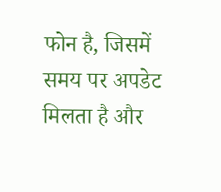फोन है, जिसमें समय पर अपडेट मिलता है और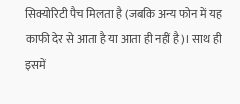सिक्योरिटी पैच मिलता है (जबकि अन्य फोन में यह काफी देर से आता है या आता ही नहीं है)। साथ ही इसमें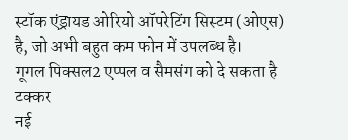स्टॉक एंड्रायड ओरियो ऑपरेटिंग सिस्टम (ओएस) है, जो अभी बहुत कम फोन में उपलब्ध है।
गूगल पिक्सल2 एप्पल व सैमसंग को दे सकता है टक्कर
नई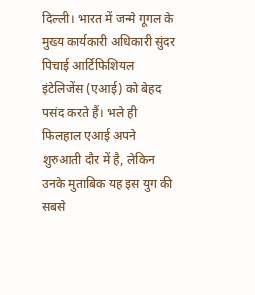दिल्ली। भारत में जन्मे गूगल के मुख्य कार्यकारी अधिकारी सुंदर पिचाई आर्टिफिशियल इंटेलिजेंस (एआई) को बेहद पसंद करते हैं। भले ही फिलहाल एआई अपने शुरुआती दौर में है, लेकिन उनके मुताबिक यह इस युग की सबसे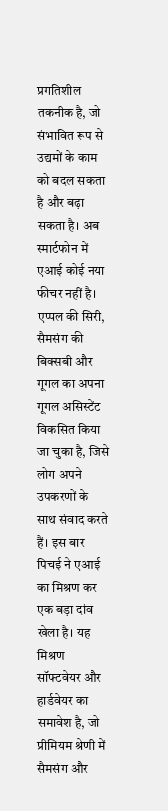प्रगतिशील तकनीक है, जो संभावित रूप से उद्यमों के काम को बदल सकता है और बढ़ा सकता है। अब स्मार्टफोन में एआई कोई नया फीचर नहीं है। एप्पल की सिरी, सैमसंग की बिक्सबी और गूगल का अपना गूगल असिस्टेंट विकसित किया जा चुका है, जिसे लोग अपने उपकरणों के साथ संवाद करते हैं। इस बार पिचई ने एआई का मिश्रण कर एक बड़ा दांव खेला है। यह मिश्रण सॉफ्टवेयर और हार्डवेयर का समावेश है, जो प्रीमियम श्रेणी में सैमसंग और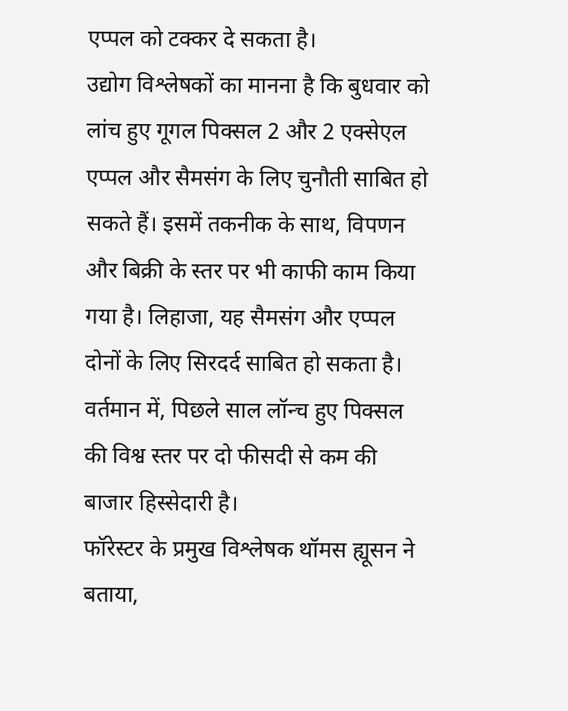एप्पल को टक्कर दे सकता है।
उद्योग विश्लेषकों का मानना है कि बुधवार को लांच हुए गूगल पिक्सल 2 और 2 एक्सेएल एप्पल और सैमसंग के लिए चुनौती साबित हो सकते हैं। इसमें तकनीक के साथ, विपणन और बिक्री के स्तर पर भी काफी काम किया गया है। लिहाजा, यह सैमसंग और एप्पल दोनों के लिए सिरदर्द साबित हो सकता है। वर्तमान में, पिछले साल लॉन्च हुए पिक्सल की विश्व स्तर पर दो फीसदी से कम की बाजार हिस्सेदारी है।
फॉरेस्टर के प्रमुख विश्लेषक थॉमस ह्यूसन ने बताया,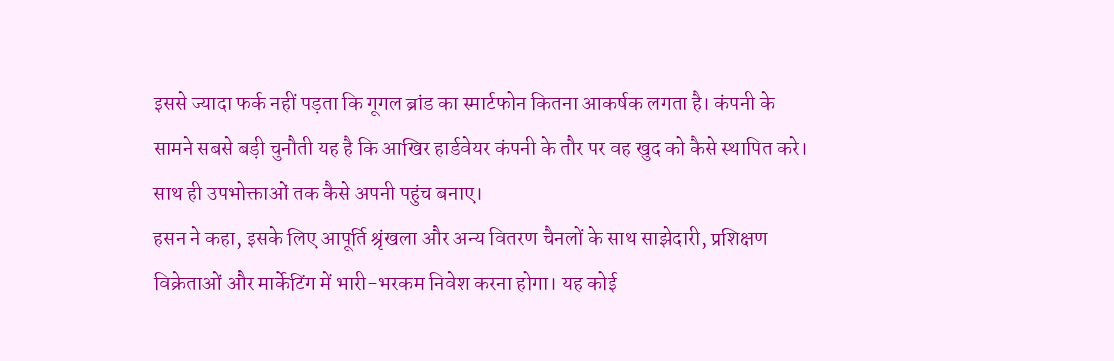इससे ज्यादा फर्क नहीं पड़ता कि गूगल ब्रांड का स्मार्टफोन कितना आकर्षक लगता है। कंपनी के सामने सबसे बड़ी चुनौती यह है कि आखिर हार्डवेयर कंपनी के तौर पर वह खुद को कैसे स्थापित करे। साथ ही उपभोक्ताओं तक कैसे अपनी पहुंच बनाए।
हसन ने कहा, इसके लिए आपूर्ति श्रृंखला और अन्य वितरण चैनलों के साथ साझेदारी, प्रशिक्षण विक्रेताओं और मार्केटिंग में भारी-भरकम निवेश करना होगा। यह कोई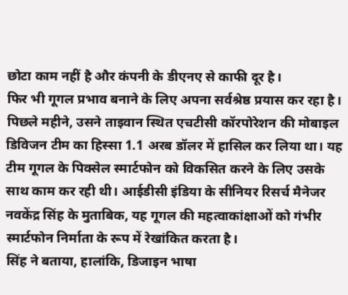छोटा काम नहीं है और कंपनी के डीएनए से काफी दूर है।
फिर भी गूगल प्रभाव बनाने के लिए अपना सर्वश्रेष्ठ प्रयास कर रहा है। पिछले महीने, उसने ताइवान स्थित एचटीसी कॉरपोरेशन की मोबाइल डिविजन टीम का हिस्सा 1.1 अरब डॉलर में हासिल कर लिया था। यह टीम गूगल के पिक्सेल स्मार्टफोन को विकसित करने के लिए उसके साथ काम कर रही थी। आईडीसी इंडिया के सीनियर रिसर्च मैनेजर नवकेंद्र सिंह के मुताबिक, यह गूगल की महत्वाकांक्षाओं को गंभीर स्मार्टफोन निर्माता के रूप में रेखांकित करता है।
सिंह ने बताया, हालांकि, डिजाइन भाषा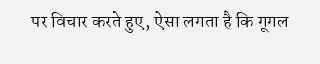पर विचार करते हुए, ऐसा लगता है कि गूगल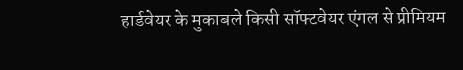हार्डवेयर के मुकाबले किसी सॉफ्टवेयर एंगल से प्रीमियम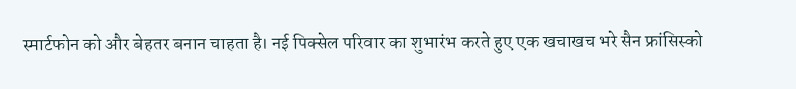स्मार्टफोन को और बेहतर बनान चाहता है। नई पिक्सेल परिवार का शुभारंभ करते हुए एक खचाखच भरे सैन फ्रांसिस्को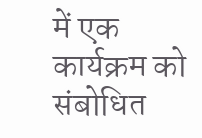में एक कार्यक्रम को संबोधित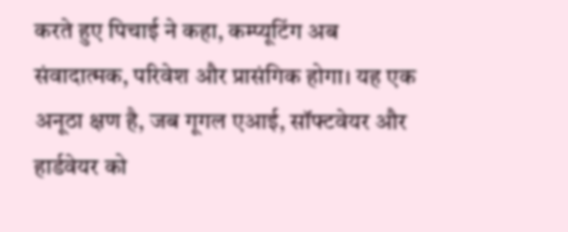करते हुए पिचाई ने कहा, कम्प्यूटिंग अब संवादात्मक, परिवेश और प्रासंगिक होगा। यह एक अनूठा क्षण है, जब गूगल एआई, सॉफ्टवेयर और हार्डवेयर को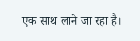एक साथ लाने जा रहा है।